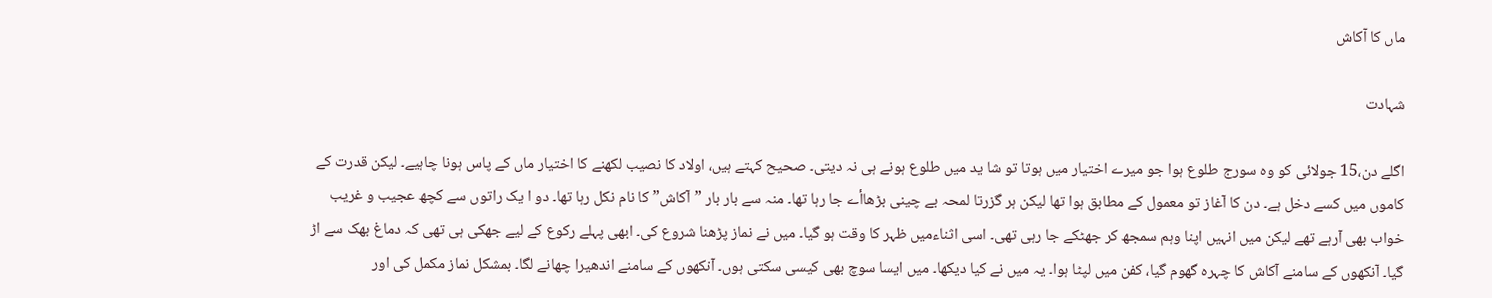ماں کا آکاش

شہادت

اگلے دن،15 جولائی کو وہ سورج طلوع ہوا جو میرے اختیار میں ہوتا تو شا ید میں طلوع ہونے ہی نہ دیتی۔ صحیح کہتے ہیں، اولاد کا نصیب لکھنے کا اختیار ماں کے پاس ہونا چاہیے۔ لیکن قدرت کے کاموں میں کسے دخل ہے۔ دن کا اۤغاز تو معمول کے مطابق ہوا تھا لیکن ہر گزرتا لمحہ بے چینی بڑھاأے جا رہا تھا۔ منہ سے بار بار ”اۤکاش” کا نام نکل رہا تھا۔ دو ا یک راتوں سے کچھ عجیب و غریب خواب بھی اۤرہے تھے لیکن میں انہیں اپنا وہم سمجھ کر جھٹکے جا رہی تھی۔ اسی اثناءمیں ظہر کا وقت ہو گیا۔ میں نے نماز پڑھنا شروع کی۔ ابھی پہلے رکوع کے لیے جھکی ہی تھی کہ دماغ بھک سے اڑ گیا۔ اۤنکھوں کے سامنے اۤکاش کا چہرہ گھوم گیا، کفن میں لپٹا ہوا۔ یہ میں نے کیا دیکھا۔ میں ایسا سوچ بھی کیسی سکتی ہوں۔ اۤنکھوں کے سامنے اندھیرا چھانے لگا۔ بمشکل نماز مکمل کی اور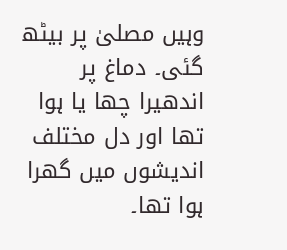وہیں مصلیٰ پر بیٹھ گئی۔ دماغ پر اندھیرا چھا یا ہوا تھا اور دل مختلف اندیشوں میں گھرا ہوا تھا۔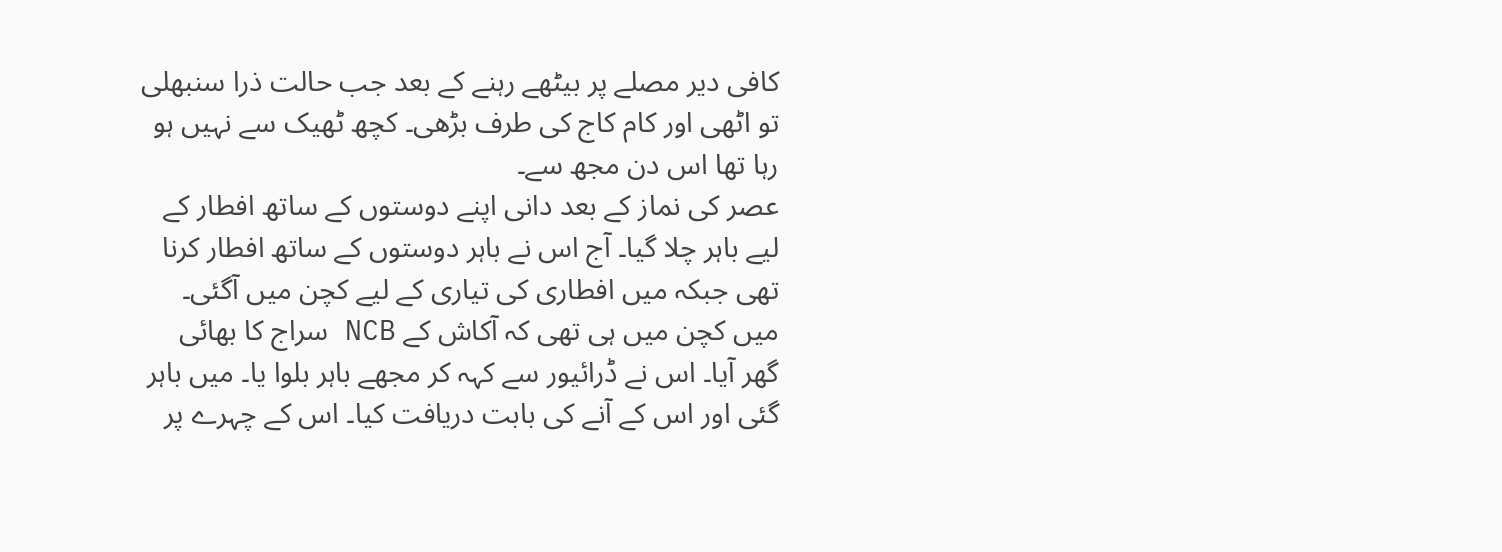کافی دیر مصلے پر بیٹھے رہنے کے بعد جب حالت ذرا سنبھلی تو اٹھی اور کام کاج کی طرف بڑھی۔ کچھ ٹھیک سے نہیں ہو رہا تھا اس دن مجھ سے۔
عصر کی نماز کے بعد دانی اپنے دوستوں کے ساتھ افطار کے لیے باہر چلا گیا۔ اۤج اس نے باہر دوستوں کے ساتھ افطار کرنا تھی جبکہ میں افطاری کی تیاری کے لیے کچن میں اۤگئی۔ میں کچن میں ہی تھی کہ اۤکاش کے NCB سراج کا بھائی گھر اۤیا۔ اس نے ڈرائیور سے کہہ کر مجھے باہر بلوا یا۔ میں باہر گئی اور اس کے اۤنے کی بابت دریافت کیا۔ اس کے چہرے پر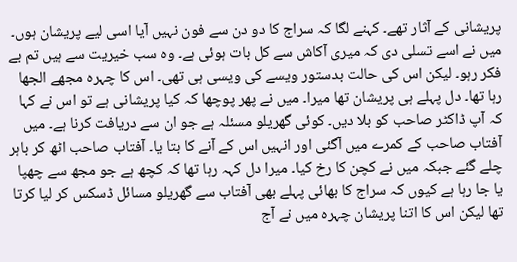پریشانی کے اۤثار تھے۔ کہنے لگا کہ سراج کا دو دن سے فون نہیں اۤیا اسی لیے پریشان ہوں۔ میں نے اسے تسلی دی کہ میری اۤکاش سے کل بات ہوئی ہے۔ وہ سب خیریت سے ہیں تم بے فکر رہو۔ لیکن اس کی حالت بدستور ویسے کی ویسی ہی تھی۔ اس کا چہرہ مجھے الجھا رہا تھا۔ دل پہلے ہی پریشان تھا میرا۔ میں نے پھر پوچھا کہ کیا پریشانی ہے تو اس نے کہا کہ اۤپ ڈاکٹر صاحب کو بلا دیں۔ کوئی گھریلو مسئلہ ہے جو ان سے دریافت کرنا ہے۔ میں اۤفتاب صاحب کے کمرے میں اۤگئی اور انہیں اس کے اۤنے کا بتا یا۔ اۤفتاب صاحب اٹھ کر باہر چلے گئے جبکہ میں نے کچن کا رخ کیا۔ میرا دل کہہ رہا تھا کہ کچھ ہے جو مجھ سے چھپا یا جا رہا ہے کیوں کہ سراج کا بھائی پہلے بھی اۤفتاب سے گھریلو مسائل ڈسکس کر لیا کرتا تھا لیکن اس کا اتنا پریشان چہرہ میں نے اۤج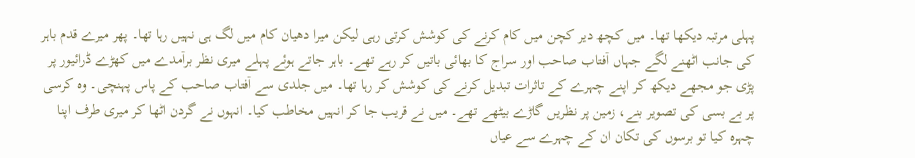پہلی مرتبہ دیکھا تھا۔ میں کچھ دیر کچن میں کام کرنے کی کوشش کرتی رہی لیکن میرا دھیان کام میں لگ ہی نہیں رہا تھا۔ پھر میرے قدم باہر کی جانب اٹھنے لگے جہاں اۤفتاب صاحب اور سراج کا بھائی باتیں کر رہے تھے۔ باہر جاتے ہوئے پہلے میری نظر براۤمدے میں کھڑے ڈرائیور پر پڑی جو مجھے دیکھ کر اپنے چہرے کے تاثرات تبدیل کرنے کی کوشش کر رہا تھا۔ میں جلدی سے اۤفتاب صاحب کے پاس پہنچی۔ وہ کرسی پر بے بسی کی تصویر بنے، زمین پر نظریں گاڑے بیٹھے تھے۔ میں نے قریب جا کر انہیں مخاطب کیا۔ انہوں نے گردن اٹھا کر میری طرف اپنا چہرہ کیا تو برسوں کی تکان ان کے چہرے سے عیاں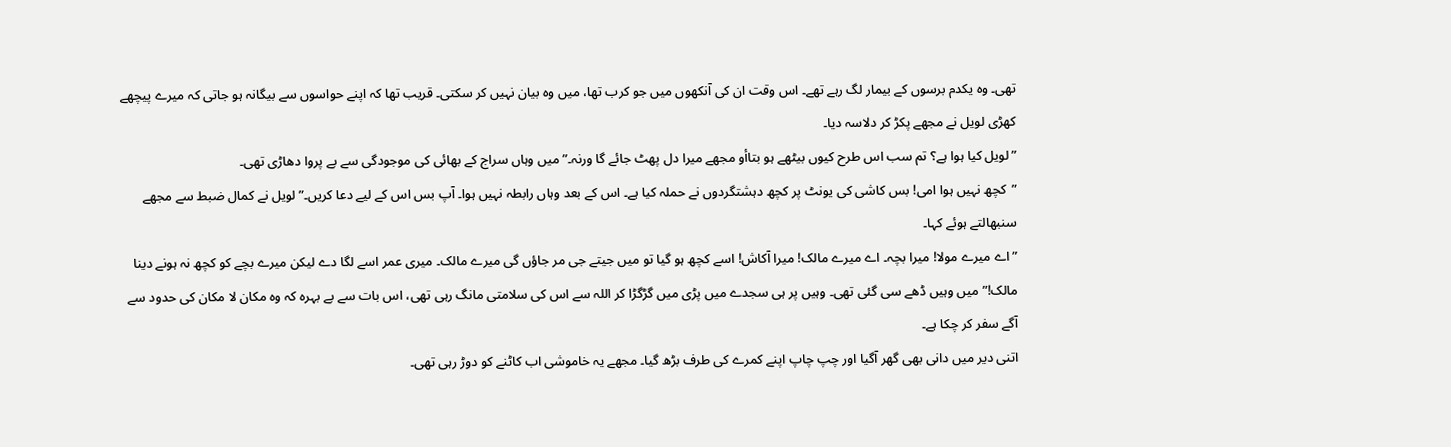تھی۔ وہ یکدم برسوں کے بیمار لگ رہے تھے۔ اس وقت ان کی اۤنکھوں میں جو کرب تھا، میں وہ بیان نہیں کر سکتی۔ قریب تھا کہ اپنے حواسوں سے بیگانہ ہو جاتی کہ میرے پیچھے کھڑی لویل نے مجھے پکڑ کر دلاسہ دیا۔
”لویل کیا ہوا ہے؟ تم سب اس طرح کیوں بیٹھے ہو بتاأو مجھے میرا دل پھٹ جائے گا ورنہ۔” میں وہاں سراج کے بھائی کی موجودگی سے بے پروا دھاڑی تھی۔
”کچھ نہیں ہوا امی! بس کاشی کی یونٹ پر کچھ دہشتگردوں نے حملہ کیا ہے۔ اس کے بعد وہاں رابطہ نہیں ہوا۔ اۤپ بس اس کے لیے دعا کریں۔” لویل نے کمال ضبط سے مجھے سنبھالتے ہوئے کہا۔
”اے میرے مولا! میرا بچہ۔ اے میرے مالک! میرا اۤکاش! اسے کچھ ہو گیا تو میں جیتے جی مر جاؤں گی میرے مالک۔ میری عمر اسے لگا دے لیکن میرے بچے کو کچھ نہ ہونے دینا مالک!” میں وہیں ڈھے سی گئی تھی۔ وہیں پر ہی سجدے میں پڑی میں گڑگڑا کر اللہ سے اس کی سلامتی مانگ رہی تھی، اس بات سے بے بہرہ کہ وہ مکان لا مکان کی حدود سے اۤگے سفر کر چکا ہے۔
اتنی دیر میں دانی بھی گھر اۤگیا اور چپ چاپ اپنے کمرے کی طرف بڑھ گیا۔ مجھے یہ خاموشی اب کاٹنے کو دوڑ رہی تھی۔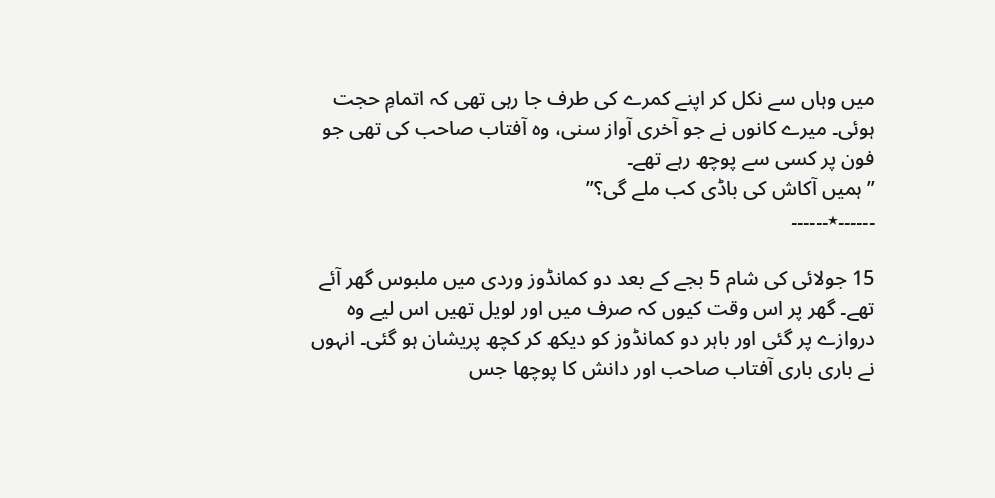میں وہاں سے نکل کر اپنے کمرے کی طرف جا رہی تھی کہ اتمامِ حجت ہوئی۔ میرے کانوں نے جو اۤخری اۤواز سنی، وہ اۤفتاب صاحب کی تھی جو فون پر کسی سے پوچھ رہے تھے۔
”ہمیں اۤکاش کی باڈی کب ملے گی؟”
۔۔۔۔۔۔٭۔۔۔۔۔۔

15 جولائی کی شام 5 بجے کے بعد دو کمانڈوز وردی میں ملبوس گھر اۤئے تھے۔ گھر پر اس وقت کیوں کہ صرف میں اور لویل تھیں اس لیے وہ دروازے پر گئی اور باہر دو کمانڈوز کو دیکھ کر کچھ پریشان ہو گئی۔ انہوں نے باری باری اۤفتاب صاحب اور دانش کا پوچھا جس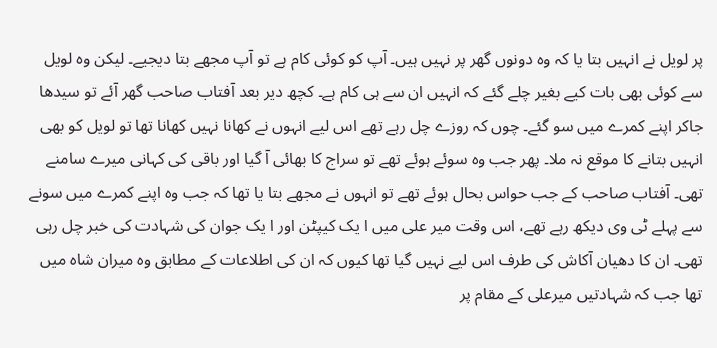پر لویل نے انہیں بتا یا کہ وہ دونوں گھر پر نہیں ہیں۔ اۤپ کو کوئی کام ہے تو اۤپ مجھے بتا دیجیے۔ لیکن وہ لویل سے کوئی بھی بات کیے بغیر چلے گئے کہ انہیں ان سے ہی کام ہے۔ کچھ دیر بعد اۤفتاب صاحب گھر اۤئے تو سیدھا جاکر اپنے کمرے میں سو گئے۔ چوں کہ روزے چل رہے تھے اس لیے انہوں نے کھانا نہیں کھانا تھا تو لویل کو بھی انہیں بتانے کا موقع نہ ملا۔ پھر جب وہ سوئے ہوئے تھے تو سراج کا بھائی اۤ گیا اور باقی کی کہانی میرے سامنے تھی۔ اۤفتاب صاحب کے جب حواس بحال ہوئے تھے تو انہوں نے مجھے بتا یا تھا کہ جب وہ اپنے کمرے میں سونے سے پہلے ٹی وی دیکھ رہے تھے، اس وقت میر علی میں ا یک کیپٹن اور ا یک جوان کی شہادت کی خبر چل رہی تھی۔ ان کا دھیان اۤکاش کی طرف اس لیے نہیں گیا تھا کیوں کہ ان کی اطلاعات کے مطابق وہ میران شاہ میں تھا جب کہ شہادتیں میرعلی کے مقام پر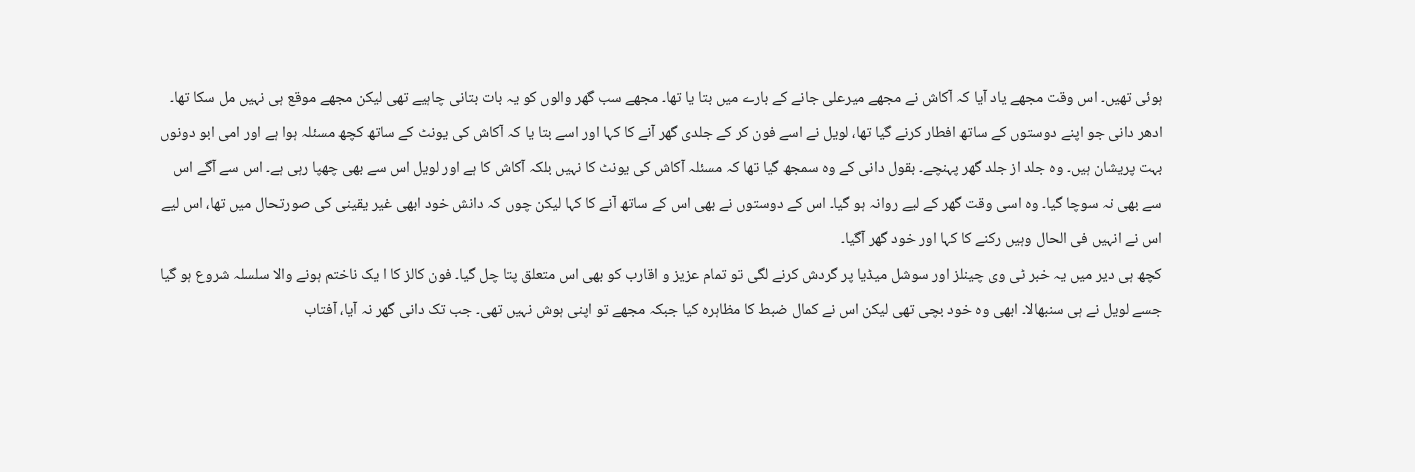ہوئی تھیں۔ اس وقت مجھے یاد اۤیا کہ اۤکاش نے مجھے میرعلی جانے کے بارے میں بتا یا تھا۔ مجھے سب گھر والوں کو یہ بات بتانی چاہیے تھی لیکن مجھے موقع ہی نہیں مل سکا تھا۔
ادھر دانی جو اپنے دوستوں کے ساتھ افطار کرنے گیا تھا، لویل نے اسے فون کر کے جلدی گھر اۤنے کا کہا اور اسے بتا یا کہ اۤکاش کی یونٹ کے ساتھ کچھ مسئلہ ہوا ہے اور امی ابو دونوں بہت پریشان ہیں۔ وہ جلد از جلد گھر پہنچے۔ بقول دانی کے وہ سمجھ گیا تھا کہ مسئلہ اۤکاش کی یونٹ کا نہیں بلکہ اۤکاش کا ہے اور لویل اس سے بھی چھپا رہی ہے۔ اس سے اۤگے اس سے بھی نہ سوچا گیا۔ وہ اسی وقت گھر کے لیے روانہ ہو گیا۔ اس کے دوستوں نے بھی اس کے ساتھ اۤنے کا کہا لیکن چوں کہ دانش خود ابھی غیر یقینی کی صورتحال میں تھا، اس لیے اس نے انہیں فی الحال وہیں رکنے کا کہا اور خود گھر اۤگیا۔
کچھ ہی دیر میں یہ خبر ٹی وی چینلز اور سوشل میڈیا پر گردش کرنے لگی تو تمام عزیز و اقارب کو بھی اس متعلق پتا چل گیا۔ فون کالز کا ا یک ناختم ہونے والا سلسلہ شروع ہو گیا جسے لویل نے ہی سنبھالا۔ ابھی وہ خود بچی تھی لیکن اس نے کمال ضبط کا مظاہرہ کیا جبکہ مجھے تو اپنی ہوش نہیں تھی۔ جب تک دانی گھر نہ اۤیا، اۤفتاب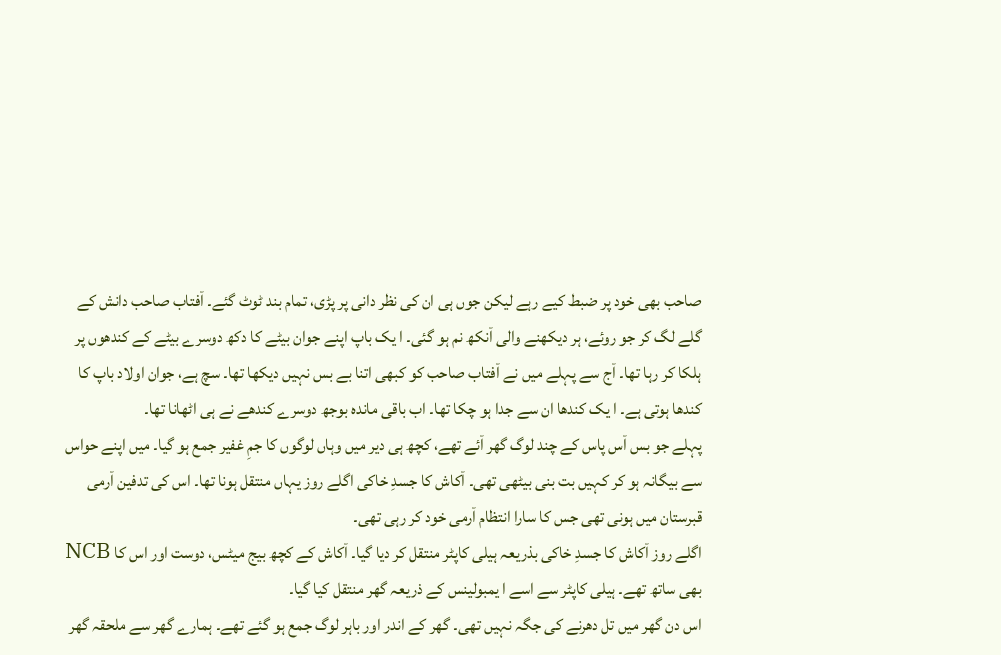صاحب بھی خود پر ضبط کیے رہے لیکن جوں ہی ان کی نظر دانی پر پڑی، تمام بند ٹوٹ گئے۔ اۤفتاب صاحب دانش کے گلے لگ کر جو روئے، ہر دیکھنے والی اۤنکھ نم ہو گئی۔ ا یک باپ اپنے جوان بیٹے کا دکھ دوسرے بیٹے کے کندھوں پر ہلکا کر رہا تھا۔ اۤج سے پہلے میں نے اۤفتاب صاحب کو کبھی اتنا بے بس نہیں دیکھا تھا۔ سچ ہے، جوان اولاد باپ کا کندھا ہوتی ہے۔ ا یک کندھا ان سے جدا ہو چکا تھا۔ اب باقی ماندہ بوجھ دوسرے کندھے نے ہی اٹھانا تھا۔
پہلے جو بس اۤس پاس کے چند لوگ گھر اۤئے تھے، کچھ ہی دیر میں وہاں لوگوں کا جمِ غفیر جمع ہو گیا۔ میں اپنے حواس سے بیگانہ ہو کر کہیں بت بنی بیٹھی تھی۔ اۤکاش کا جسدِ خاکی اگلے روز یہاں منتقل ہونا تھا۔ اس کی تدفین اۤرمی قبرستان میں ہونی تھی جس کا سارا انتظام اۤرمی خود کر رہی تھی۔
اگلے روز اۤکاش کا جسدِ خاکی بذریعہ ہیلی کاپٹر منتقل کر دیا گیا۔ اۤکاش کے کچھ بیج میٹس، دوست اور اس کا NCB بھی ساتھ تھے۔ ہیلی کاپٹر سے اسے ا یمبولینس کے ذریعہ گھر منتقل کیا گیا۔
اس دن گھر میں تل دھرنے کی جگہ نہیں تھی۔ گھر کے اندر اور باہر لوگ جمع ہو گئے تھے۔ ہمارے گھر سے ملحقہ گھر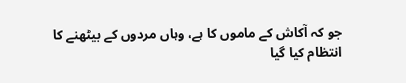جو کہ اۤکاش کے ماموں کا ہے، وہاں مردوں کے بیٹھنے کا انتظام کیا گیا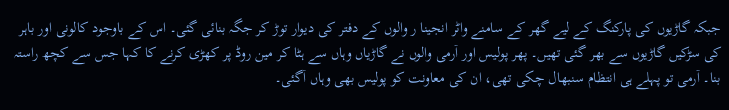جبکہ گاڑیوں کی پارکنگ کے لیے گھر کے سامنے واٹر انجینا ر والوں کے دفتر کی دیوار توڑ کر جگہ بنائی گئی۔ اس کے باوجود کالونی اور باہر کی سڑکیں گاڑیوں سے بھر گئی تھیں۔ پھر پولیس اور اۤرمی والوں نے گاڑیاں وہاں سے ہٹا کر مین روڈ پر کھڑی کرنے کا کہا جس سے کچھ راستہ بنا۔ اۤرمی تو پہلے ہی انتظام سنبھال چکی تھی، ان کی معاونت کو پولیس بھی وہاں اۤگئی۔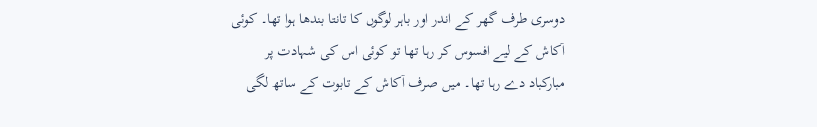دوسری طرف گھر کے اندر اور باہر لوگوں کا تانتا بندھا ہوا تھا۔ کوئی اۤکاش کے لیے افسوس کر رہا تھا تو کوئی اس کی شہادت پر مبارکباد دے رہا تھا۔ میں صرف اۤکاش کے تابوت کے ساتھ لگی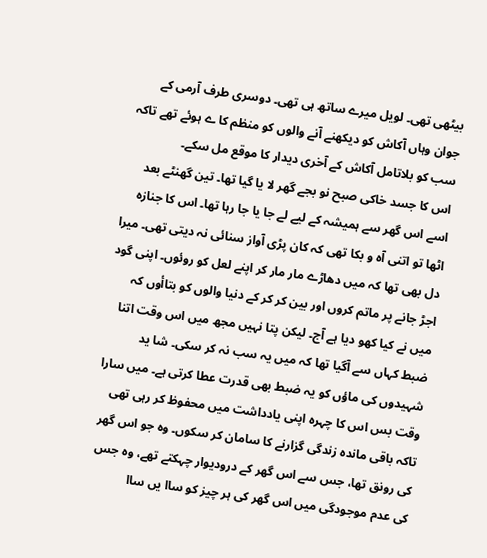بیٹھی تھی۔ لویل میرے ساتھ ہی تھی۔ دوسری طرف اۤرمی کے جوان وہاں اۤکاش کو دیکھنے اۤنے والوں کو منظم کا ے ہوئے تھے تاکہ سب کو بلاتامل اۤکاش کے اۤخری دیدار کا موقع مل سکے۔
اس کا جسد خاکی صبح نو بجے گھر لا یا گیا تھا۔ تین گھنٹے بعد اسے اس گھر سے ہمیشہ کے لیے لے جا یا جا رہا تھا۔ اس کا جنازہ اٹھا تو اتنی اۤہ و بکا تھی کہ کان پڑی اۤواز سنائی نہ دیتی تھی۔ میرا دل بھی تھا کہ میں دھاڑے مار مار کر اپنے لعل کو روئوں۔ اپنی گود اجڑ جانے پر ماتم کروں اور بین کر کر کے دنیا والوں کو بتاأوں کہ میں نے کیا کھو دیا ہے اۤج۔ لیکن پتا نہیں مجھ میں اس وقت اتنا ضبط کہاں سے اۤگیا تھا کہ میں یہ سب نہ کر سکی۔ شا ید شہیدوں کی ماؤں کو یہ ضبط بھی قدرت عطا کرتی ہے۔ میں سارا وقت بس اس کا چہرہ اپنی یادداشت میں محفوظ کر رہی تھی تاکہ باقی ماندہ زندگی گزارنے کا سامان کر سکوں۔ وہ جو اس گھر کی رونق تھا، جس سے اس گھر کے درودیوار چہکتے تھے، وہ جس کی عدم موجودگی میں اس گھر کی ہر چیز کو ساا یں ساا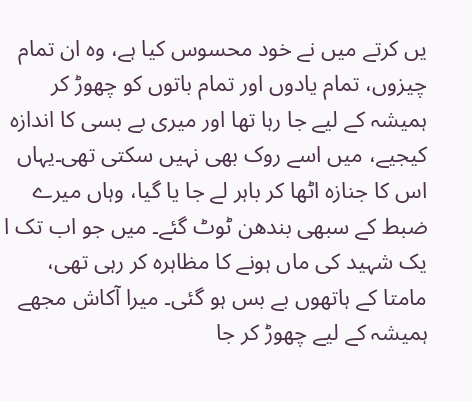یں کرتے میں نے خود محسوس کیا ہے، وہ ان تمام چیزوں، تمام یادوں اور تمام باتوں کو چھوڑ کر ہمیشہ کے لیے جا رہا تھا اور میری بے بسی کا اندازہ کیجیے، میں اسے روک بھی نہیں سکتی تھی۔یہاں اس کا جنازہ اٹھا کر باہر لے جا یا گیا، وہاں میرے ضبط کے سبھی بندھن ٹوٹ گئے۔ میں جو اب تک ا یک شہید کی ماں ہونے کا مظاہرہ کر رہی تھی، مامتا کے ہاتھوں بے بس ہو گئی۔ میرا اۤکاش مجھے ہمیشہ کے لیے چھوڑ کر جا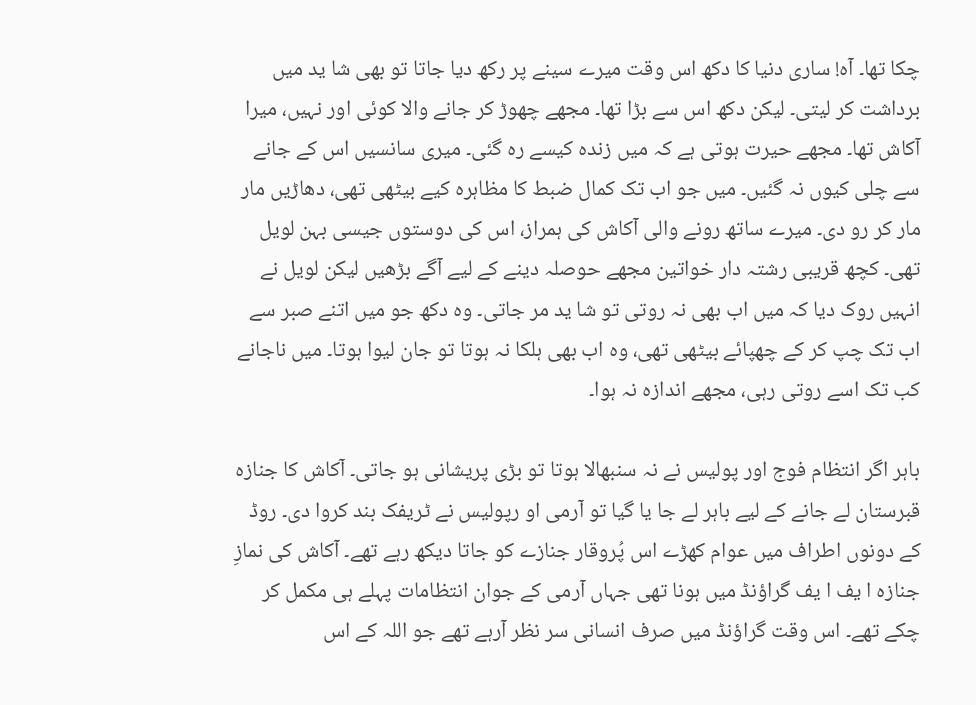چکا تھا۔ اۤہ! ساری دنیا کا دکھ اس وقت میرے سینے پر رکھ دیا جاتا تو بھی شا ید میں برداشت کر لیتی۔ لیکن دکھ اس سے بڑا تھا۔ مجھے چھوڑ کر جانے والا کوئی اور نہیں، میرا اۤکاش تھا۔ مجھے حیرت ہوتی ہے کہ میں زندہ کیسے رہ گئی۔ میری سانسیں اس کے جانے سے چلی کیوں نہ گئیں۔ میں جو اب تک کمال ضبط کا مظاہرہ کیے بیٹھی تھی، دھاڑیں مار مار کر رو دی۔ میرے ساتھ رونے والی اۤکاش کی ہمراز، اس کی دوستوں جیسی بہن لویل تھی۔ کچھ قریبی رشتہ دار خواتین مجھے حوصلہ دینے کے لیے اۤگے بڑھیں لیکن لویل نے انہیں روک دیا کہ میں اب بھی نہ روتی تو شا ید مر جاتی۔ وہ دکھ جو میں اتنے صبر سے اب تک چپ کر کے چھپائے بیٹھی تھی، وہ اب بھی ہلکا نہ ہوتا تو جان لیوا ہوتا۔ میں ناجانے کب تک اسے روتی رہی، مجھے اندازہ نہ ہوا۔

باہر اگر انتظام فوج اور پولیس نے نہ سنبھالا ہوتا تو بڑی پریشانی ہو جاتی۔ اۤکاش کا جنازہ قبرستان لے جانے کے لیے باہر لے جا یا گیا تو اۤرمی او رپولیس نے ٹریفک بند کروا دی۔ روڈ کے دونوں اطراف میں عوام کھڑے اس پُروقار جنازے کو جاتا دیکھ رہے تھے۔ اۤکاش کی نمازِ جنازہ ا یف ا یف گراؤنڈ میں ہونا تھی جہاں اۤرمی کے جوان انتظامات پہلے ہی مکمل کر چکے تھے۔ اس وقت گراؤنڈ میں صرف انسانی سر نظر اۤرہے تھے جو اللہ کے اس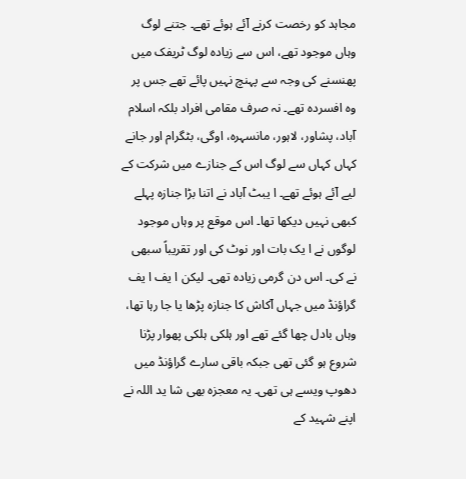مجاہد کو رخصت کرنے اۤئے ہوئے تھے۔ جتنے لوگ وہاں موجود تھے، اس سے زیادہ لوگ ٹریفک میں پھنسنے کی وجہ سے پہنچ نہیں پائے تھے جس پر وہ افسردہ تھے۔ نہ صرف مقامی افراد بلکہ اسلام اۤباد، پشاور، لاہور، مانسہرہ، اوگی، بٹگرام اور جانے کہاں کہاں سے لوگ اس کے جنازے میں شرکت کے لیے اۤئے ہوئے تھے۔ ا یبٹ اۤباد نے اتنا بڑا جنازہ پہلے کبھی نہیں دیکھا تھا۔ اس موقع پر وہاں موجود لوگوں نے ا یک بات اور نوٹ کی اور تقریباً سبھی نے کی۔ اس دن گرمی زیادہ تھی۔ لیکن ا یف ا یف گراؤنڈ میں جہاں اۤکاش کا جنازہ پڑھا یا جا رہا تھا، وہاں بادل چھا گئے تھے اور ہلکی ہلکی پھوار پڑنا شروع ہو گئی تھی جبکہ باقی سارے گراؤنڈ میں دھوپ ویسے ہی تھی۔ یہ معجزہ بھی شا ید اللہ نے اپنے شہید کے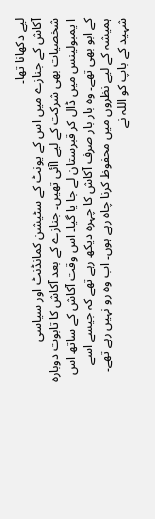لیے دکھانا تھا۔
اۤکاش کے جنازے میں اس کے یونٹ کے سٹیشن کمانڈنٹ اور سیاسی شخصیات بھی شرکت کے لیے اآئی تھیں۔ جنازے کے بعد اۤکاش کا تابوت دوبارہ ا یمبولینس میں ڈال کر قبرستان لے جا یا گیا۔ اس وقت اۤکاش کے ساتھ اس کے ابو بھی تھے۔ وہ بار بار صرف اۤکاش کا چہرہ دیکھ رہے تھے کہ جیسے اسے ہمیشہ کے لیے نظروں میں محفوظ کرنا چاہ رہے ہوں۔ اب وہ رو نہیں رہے تھے۔ شہید کے باپ کو اللہ نے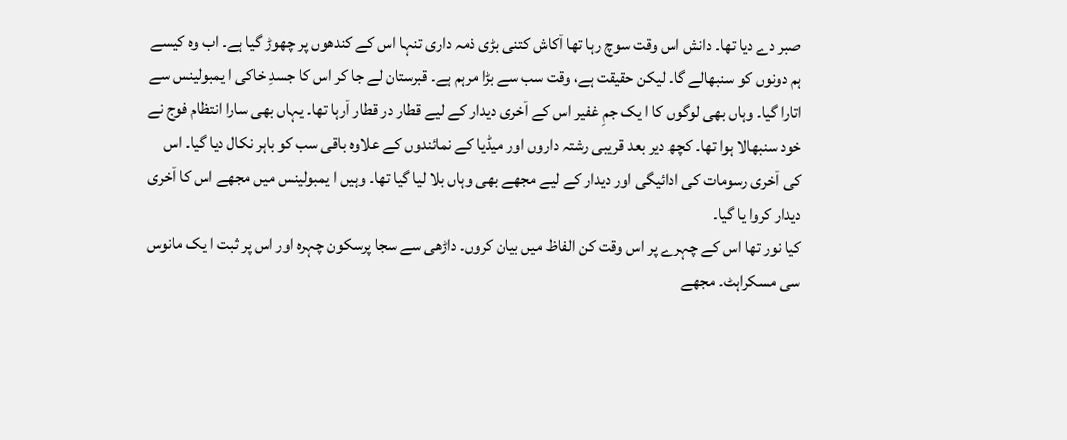صبر دے دیا تھا۔ دانش اس وقت سوچ رہا تھا اۤکاش کتنی بڑی ذمہ داری تنہا اس کے کندھوں پر چھوڑ گیا ہے۔ اب وہ کیسے ہم دونوں کو سنبھالے گا۔ لیکن حقیقت ہے، وقت سب سے بڑا مرہم ہے۔ قبرستان لے جا کر اس کا جسدِ خاکی ا یمبولینس سے اتارا گیا۔ وہاں بھی لوگوں کا ا یک جمِ غفیر اس کے اۤخری دیدار کے لیے قطار در قطار اۤرہا تھا۔ یہاں بھی سارا انتظام فوج نے خود سنبھالا ہوا تھا۔ کچھ دیر بعد قریبی رشتہ داروں اور میڈیا کے نمائندوں کے علاوہ باقی سب کو باہر نکال دیا گیا۔ اس کی اۤخری رسومات کی ادائیگی اور دیدار کے لیے مجھے بھی وہاں بلا لیا گیا تھا۔ وہیں ا یمبولینس میں مجھے اس کا اۤخری دیدار کروا یا گیا۔
کیا نور تھا اس کے چہرے پر اس وقت کن الفاظ میں بیان کروں۔ داڑھی سے سجا پرسکون چہرہ اور اس پر ثبت ا یک مانوس سی مسکراہٹ۔ مجھے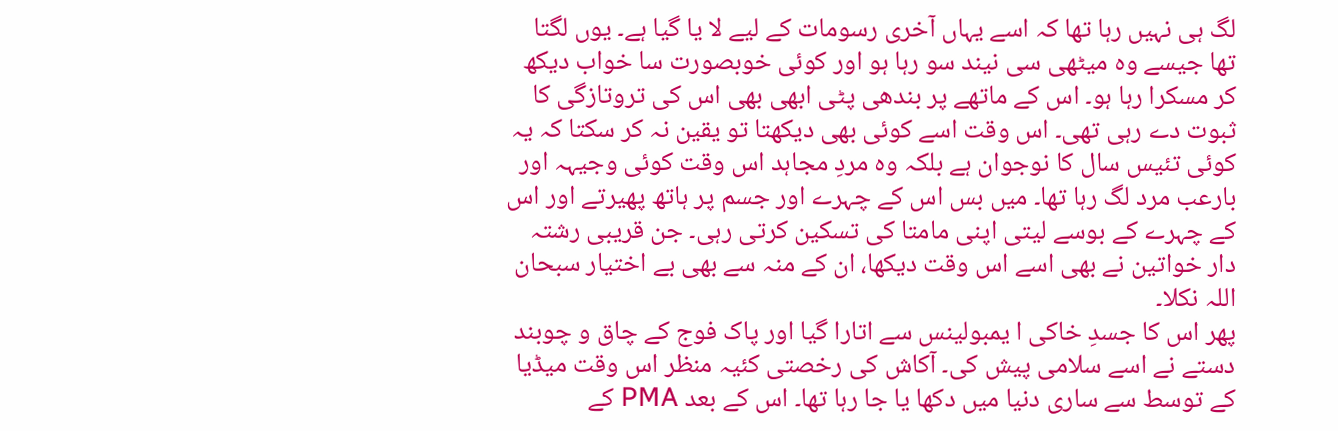لگ ہی نہیں رہا تھا کہ اسے یہاں اۤخری رسومات کے لیے لا یا گیا ہے۔ یوں لگتا تھا جیسے وہ میٹھی سی نیند سو رہا ہو اور کوئی خوبصورت سا خواب دیکھ کر مسکرا رہا ہو۔ اس کے ماتھے پر بندھی پٹی ابھی بھی اس کی تروتازگی کا ثبوت دے رہی تھی۔ اس وقت اسے کوئی بھی دیکھتا تو یقین نہ کر سکتا کہ یہ کوئی تئیس سال کا نوجوان ہے بلکہ وہ مردِ مجاہد اس وقت کوئی وجیہہ اور بارعب مرد لگ رہا تھا۔ میں بس اس کے چہرے اور جسم پر ہاتھ پھیرتے اور اس کے چہرے کے بوسے لیتی اپنی مامتا کی تسکین کرتی رہی۔ جن قریبی رشتہ دار خواتین نے بھی اسے اس وقت دیکھا، ان کے منہ سے بھی بے اختیار سبحان اللہ نکلا۔
پھر اس کا جسدِ خاکی ا یمبولینس سے اتارا گیا اور پاک فوج کے چاق و چوبند دستے نے اسے سلامی پیش کی۔ اۤکاش کی رخصتی کئیہ منظر اس وقت میڈیا کے توسط سے ساری دنیا میں دکھا یا جا رہا تھا۔ اس کے بعد PMA کے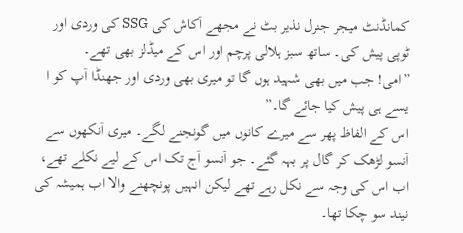کمانڈنٹ میجر جنرل نذیر بٹ نے مجھے اۤکاش کی SSG کی وردی اور ٹوپی پیش کی۔ ساتھ سبز ہلالی پرچم اور اس کے میڈلز بھی تھے۔
”امی! جب میں بھی شہید ہوں گا تو میری بھی وردی اور جھنڈا اۤپ کو ا یسے ہی پیش کیا جائے گا۔”
اس کے الفاظ پھر سے میرے کانوں میں گونجنے لگے۔ میری اۤنکھوں سے اۤنسو لڑھک کر گال پر بہہ گئے۔ جو اۤنسو اۤج تک اس کے لیے نکلے تھے، اب اس کی وجہ سے نکل رہے تھے لیکن انہیں پونچھنے والا اب ہمیشہ کی نیند سو چکا تھا۔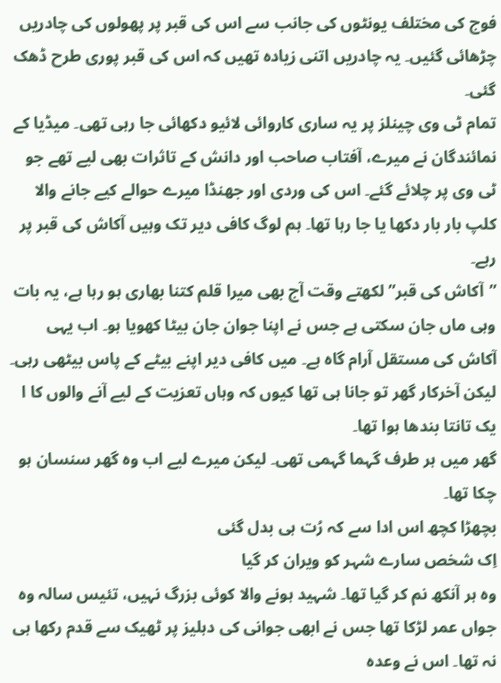فوج کی مختلف یونٹوں کی جانب سے اس کی قبر پر پھولوں کی چادریں چڑھائی گئیں۔ یہ چادریں اتنی زیادہ تھیں کہ اس کی قبر پوری طرح ڈھک گئی۔
تمام ٹی وی چینلز پر یہ ساری کاروائی لائیو دکھائی جا رہی تھی۔ میڈیا کے نمائندگان نے میرے، اۤفتاب صاحب اور دانش کے تاثرات بھی لیے تھے جو ٹی وی پر چلائے گئے۔ اس کی وردی اور جھنڈا میرے حوالے کیے جانے والا کلپ بار بار دکھا یا جا رہا تھا۔ ہم لوگ کافی دیر تک وہیں اۤکاش کی قبر پر رہے۔
”اۤکاش کی قبر” لکھتے وقت اۤج بھی میرا قلم کتنا بھاری ہو رہا ہے، یہ بات وہی ماں جان سکتی ہے جس نے اپنا جوان جان بیٹا کھویا ہو۔ اب یہی اۤکاش کی مستقل اۤرام گاہ ہے۔ میں کافی دیر اپنے بیٹے کے پاس بیٹھی رہی۔ لیکن اۤخرکار گھر تو جانا ہی تھا کیوں کہ وہاں تعزیت کے لیے اۤنے والوں کا ا یک تانتا بندھا ہوا تھا۔
گھر میں ہر طرف گہما گہمی تھی۔ لیکن میرے لیے اب وہ گھر سنسان ہو چکا تھا۔
بچھڑا کچھ اس ادا سے کہ رُت ہی بدل گئی
اِک شخص سارے شہر کو ویران کر گیا
وہ ہر اۤنکھ نم کر گیا تھا۔ شہید ہونے والا کوئی بزرگ نہیں، تئیس سالہ وہ جواں عمر لڑکا تھا جس نے ابھی جوانی کی دہلیز پر ٹھیک سے قدم رکھا ہی نہ تھا۔ اس نے وعدہ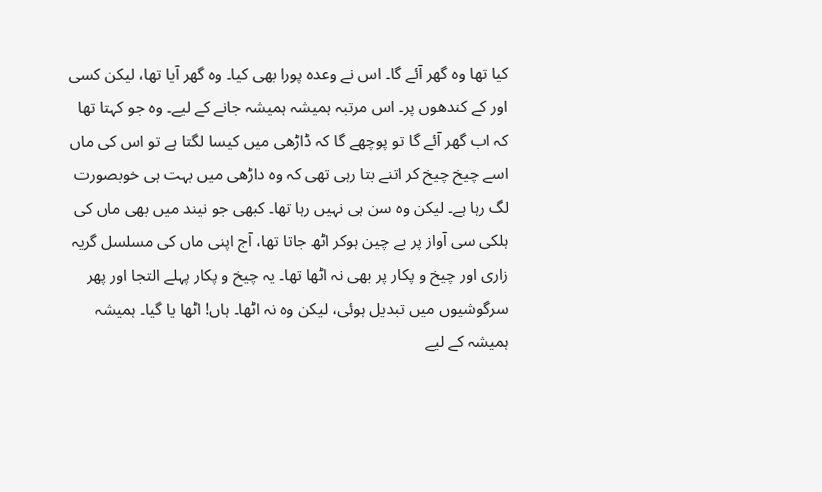کیا تھا وہ گھر اۤئے گا۔ اس نے وعدہ پورا بھی کیا۔ وہ گھر اۤیا تھا، لیکن کسی اور کے کندھوں پر۔ اس مرتبہ ہمیشہ ہمیشہ جانے کے لیے۔ وہ جو کہتا تھا کہ اب گھر اۤئے گا تو پوچھے گا کہ ڈاڑھی میں کیسا لگتا ہے تو اس کی ماں اسے چیخ چیخ کر اتنے بتا رہی تھی کہ وہ داڑھی میں بہت ہی خوبصورت لگ رہا ہے۔ لیکن وہ سن ہی نہیں رہا تھا۔ کبھی جو نیند میں بھی ماں کی ہلکی سی اۤواز پر بے چین ہوکر اٹھ جاتا تھا، اۤج اپنی ماں کی مسلسل گریہ زاری اور چیخ و پکار پر بھی نہ اٹھا تھا۔ یہ چیخ و پکار پہلے التجا اور پھر سرگوشیوں میں تبدیل ہوئی، لیکن وہ نہ اٹھا۔ ہاں! اٹھا یا گیا۔ ہمیشہ ہمیشہ کے لیے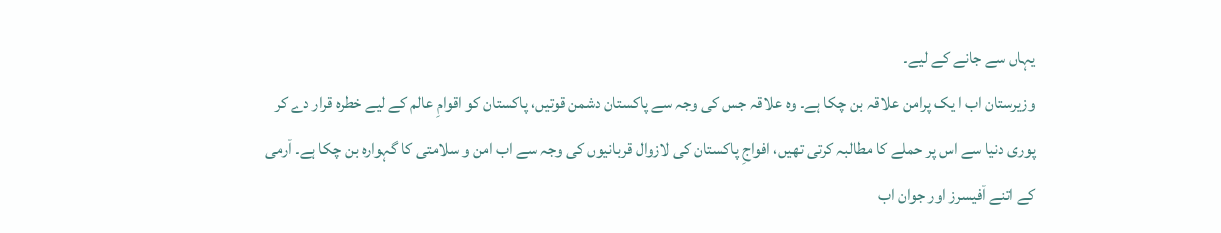یہاں سے جانے کے لیے۔
وزیرستان اب ا یک پرامن علاقہ بن چکا ہے۔ وہ علاقہ جس کی وجہ سے پاکستان دشمن قوتیں، پاکستان کو اقوامِ عالم کے لیے خطرہ قرار دے کر پوری دنیا سے اس پر حملے کا مطالبہ کرتی تھیں، افواجِ پاکستان کی لازوال قربانیوں کی وجہ سے اب امن و سلامتی کا گہوارہ بن چکا ہے۔ اۤرمی کے اتنے اۤفیسرز اور جوان اب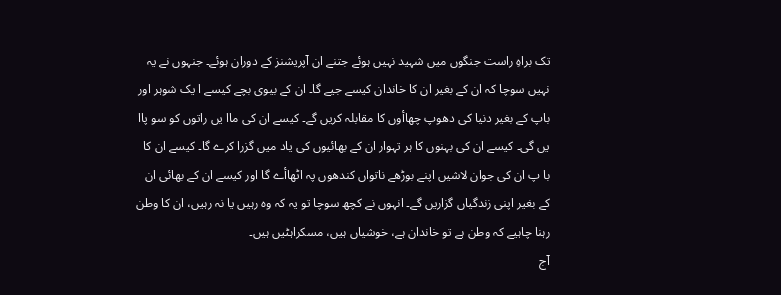تک براہِ راست جنگوں میں شہید نہیں ہوئے جتنے ان اۤپریشنز کے دوران ہوئے۔ جنہوں نے یہ نہیں سوچا کہ ان کے بغیر ان کا خاندان کیسے جیے گا۔ ان کے بیوی بچے کیسے ا یک شوہر اور باپ کے بغیر دنیا کی دھوپ چھاأوں کا مقابلہ کریں گے۔ کیسے ان کی ماا یں راتوں کو سو پاا یں گی۔ کیسے ان کی بہنوں کا ہر تہوار ان کے بھائیوں کی یاد میں گزرا کرے گا۔ کیسے ان کا با پ ان کی جوان لاشیں اپنے بوڑھے ناتواں کندھوں پہ اٹھاأے گا اور کیسے ان کے بھائی ان کے بغیر اپنی زندگیاں گزاریں گے۔ انہوں نے کچھ سوچا تو یہ کہ وہ رہیں یا نہ رہیں، ان کا وطن رہنا چاہیے کہ وطن ہے تو خاندان ہے، خوشیاں ہیں، مسکراہٹیں ہیں۔
اۤج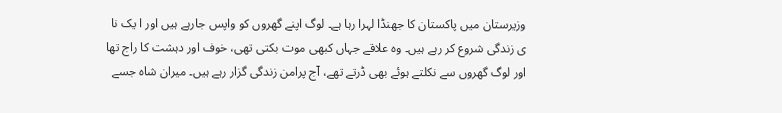وزیرستان میں پاکستان کا جھنڈا لہرا رہا ہے۔ لوگ اپنے گھروں کو واپس جارہے ہیں اور ا یک نا ی زندگی شروع کر رہے ہیں۔ وہ علاقے جہاں کبھی موت بکتی تھی، خوف اور دہشت کا راج تھا اور لوگ گھروں سے نکلتے ہوئے بھی ڈرتے تھے، اۤج پرامن زندگی گزار رہے ہیں۔ میران شاہ جسے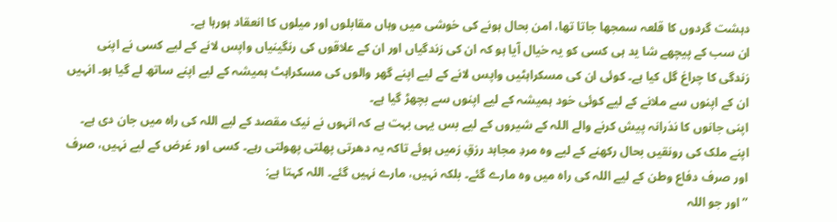دہشت گردوں کا قلعہ سمجھا جاتا تھا، امن بحال ہونے کی خوشی میں وہاں مقابلوں اور میلوں کا انعقاد ہورہا ہے۔
ان سب کے پیچھے شا ید ہی کسی کو یہ خیال اۤیا ہو کہ ان کی زندگیاں اور ان کے علاقوں کی رنگینیاں واپس لانے کے لیے کسی نے اپنی زندگی کا چراغ گل کیا ہے۔ کوئی ان کی مسکراہٹیں واپس لانے کے لیے اپنے گھر والوں کی مسکراہٹ ہمیشہ کے لیے اپنے ساتھ لے گیا ہو۔ انہیں ان کے اپنوں سے ملانے کے لیے کوئی خود ہمیشہ کے لیے اپنوں سے بچھڑ گیا ہے۔
اپنی جانوں کا نذرانہ پیش کرنے والے اللہ کے شیروں کے لیے بس یہی بہت ہے کہ انہوں نے نیک مقصد کے لیے اللہ کی راہ میں جان دی ہے۔ اپنے ملک کی رونقیں بحال رکھنے کے لیے وہ مردِ مجاہد رزقِ زمیں ہوئے تاکہ یہ دھرتی پھلتی پھولتی رہے۔ کسی اور غرض کے لیے نہیں، صرف اور صرف دفاع وطن کے لیے اللہ کی راہ میں وہ مارے گئے۔ بلکہ نہیں، مارے نہیں گئے۔ اللہ کہتا ہے:
”اور جو اللہ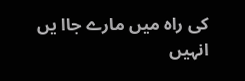کی راہ میں مارے جاا یں انہیں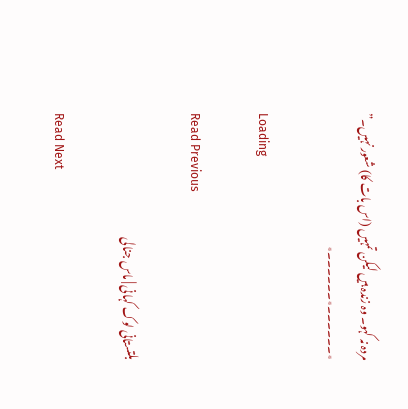مردہ نہ کہو۔ وہ زندہ ہیں لیکن تمہیں (اس بات کا) شعور نہیں۔”
٭۔۔۔۔۔۔٭۔۔۔۔۔۔٭

Loading

Read Previous

بلتستانی لوک کہانی | ماس جنالی

Read Next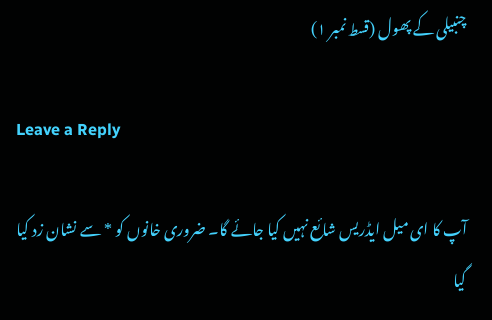چنبیلی کے پھول (قسط نمبر ۱)

Leave a Reply

آپ کا ای میل ایڈریس شائع نہیں کیا جائے گا۔ ضروری خانوں کو * سے نشان زد کیا گیا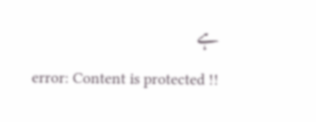ہے

error: Content is protected !!